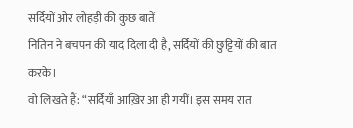सर्दियों ओर लोहड़ी की कुछ बातें
नितिन ने बचपन की याद दिला दी है, सर्दियों की छुट्टियों की बात करके।
वो लिखते हैं: “सर्दियाँ आख़िर आ ही गयीं। इस समय रात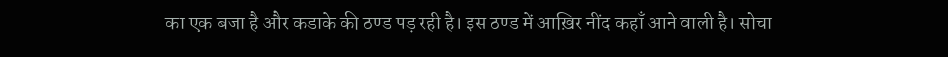का एक बजा है और कडाके की ठण्ड पड़ रही है। इस ठण्ड में आख़िर नींद कहाँ आने वाली है। सोचा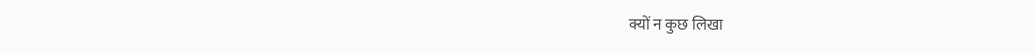क्यों न कुछ लिखा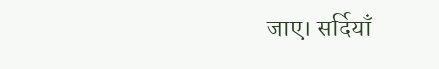जाए। सर्दियाँ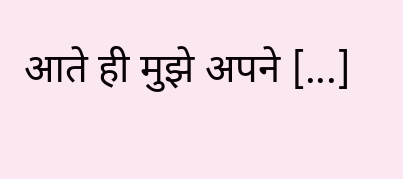आते ही मुझे अपने [...]